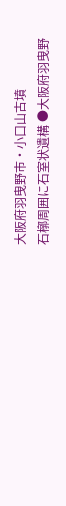大阪府羽曳野市・小口山古墳
石槨周囲に石室状遺構 ●大阪府羽曳野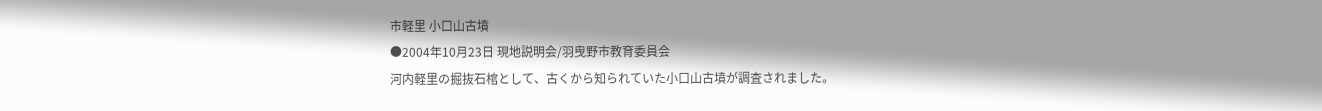市軽里 小口山古墳
●2004年10月23日 現地説明会/羽曳野市教育委員会
河内軽里の掘抜石棺として、古くから知られていた小口山古墳が調査されました。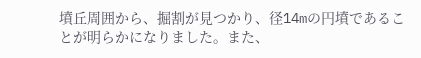墳丘周囲から、掘割が見つかり、径14mの円墳であることが明らかになりました。また、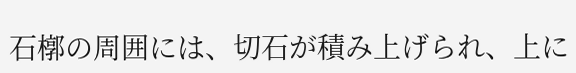石槨の周囲には、切石が積み上げられ、上に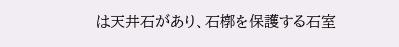は天井石があり、石槨を保護する石室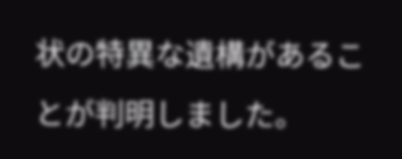状の特異な遺構があることが判明しました。